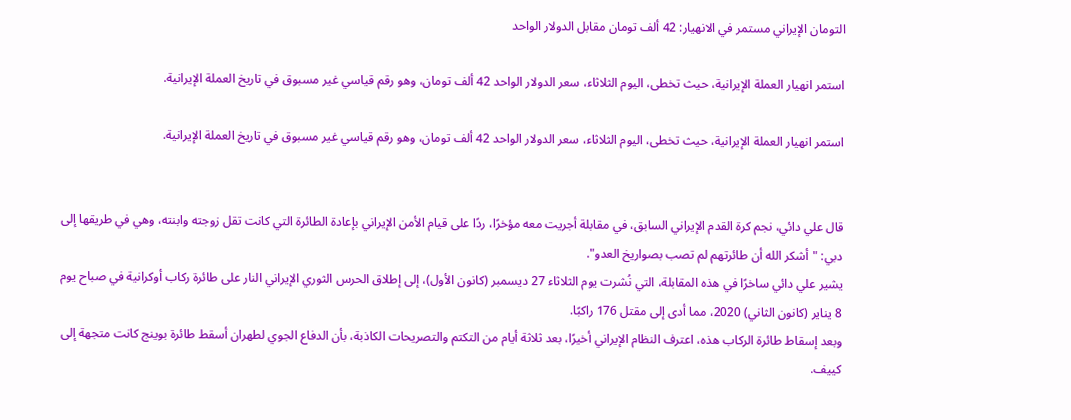التومان الإيراني مستمر في الانهيار: 42 ألف تومان مقابل الدولار الواحد

استمر انهيار العملة الإيرانية، حيث تخطى، اليوم الثلاثاء، سعر الدولار الواحد 42 ألف تومان، وهو رقم قياسي غير مسبوق في تاريخ العملة الإيرانية.

استمر انهيار العملة الإيرانية، حيث تخطى، اليوم الثلاثاء، سعر الدولار الواحد 42 ألف تومان، وهو رقم قياسي غير مسبوق في تاريخ العملة الإيرانية.


قال علي دائي، نجم كرة القدم الإيراني السابق، في مقابلة أجريت معه مؤخرًا، ردًا على قيام الأمن الإيراني بإعادة الطائرة التي كانت تقل زوجته وابنته، وهي في طريقها إلى دبي: "أشكر الله أن طائرتهم لم تصب بصواريخ العدو".
يشير علي دائي ساخرًا في هذه المقابلة، التي نُشرت يوم الثلاثاء 27 ديسمبر (كانون الأول)، إلى إطلاق الحرس الثوري الإيراني النار على طائرة ركاب أوكرانية في صباح يوم 8 يناير (كانون الثاني) 2020، مما أدى إلى مقتل 176 راكبًا.
وبعد إسقاط طائرة الركاب هذه، اعترف النظام الإيراني أخيرًا، بعد ثلاثة أيام من التكتم والتصريحات الكاذبة، بأن الدفاع الجوي لطهران أسقط طائرة بوينج كانت متجهة إلى كييف.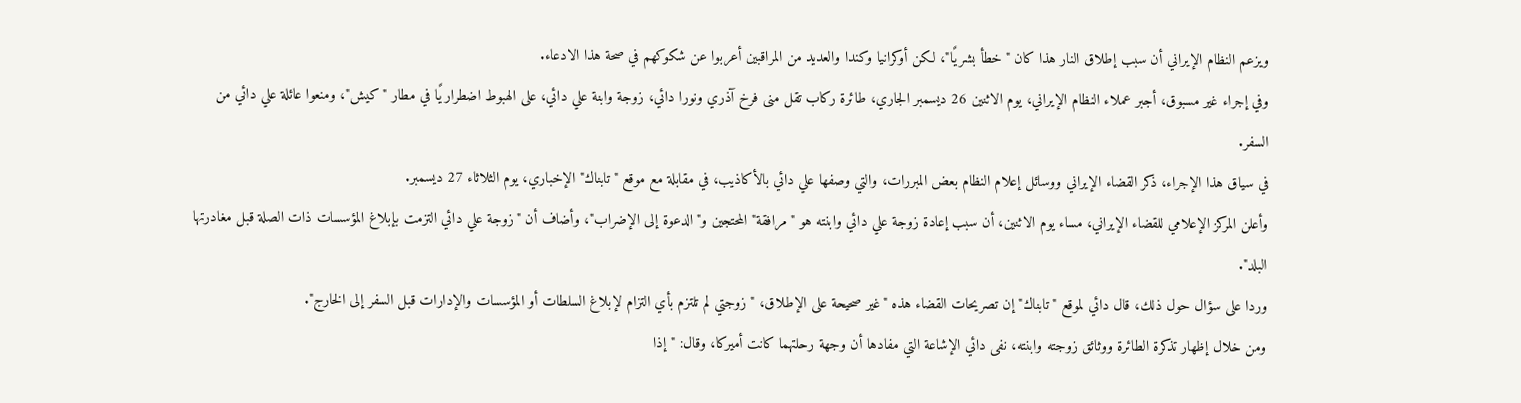ويزعم النظام الإيراني أن سبب إطلاق النار هذا كان "خطأ بشريًا"، لكن أوكرانيا وكندا والعديد من المراقبين أعربوا عن شكوكهم في صحة هذا الادعاء.
وفي إجراء غير مسبوق، أجبر عملاء النظام الإيراني، يوم الاثنين 26 ديسمبر الجاري، طائرة ركاب تقل منى فرخ آذري ونورا دائي، زوجة وابنة علي دائي، على الهبوط اضطراريًا في مطار "كيش"، ومنعوا عائلة علي دائي من السفر.
في سياق هذا الإجراء، ذكر القضاء الإيراني ووسائل إعلام النظام بعض المبررات، والتي وصفها علي دائي بالأكاذيب، في مقابلة مع موقع "تابناك" الإخباري، يوم الثلاثاء 27 ديسمبر.
وأعلن المركز الإعلامي للقضاء الإيراني، مساء يوم الاثنين، أن سبب إعادة زوجة علي دائي وابنته هو "مرافقة" المحتجين و"الدعوة إلى الإضراب"، وأضاف أن "زوجة علي دائي التزمت بإبلاغ المؤسسات ذات الصلة قبل مغادرتها البلد".
وردا على سؤال حول ذلك، قال دائي لموقع "تابناك" إن تصريحات القضاء هذه "غير صحيحة على الإطلاق، "زوجتي لم تلتزم بأي التزام لإبلاغ السلطات أو المؤسسات والإدارات قبل السفر إلى الخارج".
ومن خلال إظهار تذكرة الطائرة ووثائق زوجته وابنته، نفى دائي الإشاعة التي مفادها أن وجهة رحلتهما كانت أميركا، وقال: "إذا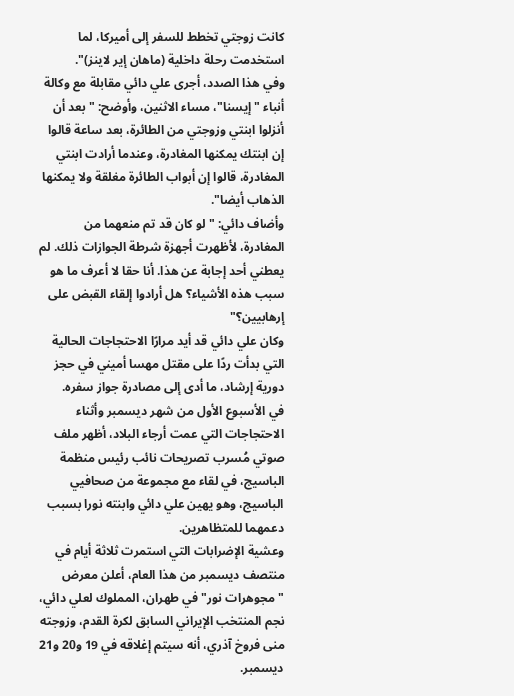كانت زوجتي تخطط للسفر إلى أميركا، لما استخدمت رحلة داخلية (ماهان إير لاينز)".
وفي هذا الصدد، أجرى علي دائي مقابلة مع وكالة أنباء "إيسنا"، مساء الاثنين، وأوضح: "بعد أن أنزلوا ابنتي وزوجتي من الطائرة، بعد ساعة قالوا إن ابنتك يمكنها المغادرة، وعندما أرادت ابنتي المغادرة، قالوا إن أبواب الطائرة مغلقة ولا يمكنها الذهاب أيضا".
وأضاف دائي: "لو كان قد تم منعهما من المغادرة، لأظهرت أجهزة شرطة الجوازات ذلك. لم يعطني أحد إجابة عن هذا. أنا حقا لا أعرف ما هو سبب هذه الأشياء؟ هل أرادوا إلقاء القبض على إرهابيين؟"
وكان علي دائي قد أيد مرارًا الاحتجاجات الحالية التي بدأت ردًا على مقتل مهسا أميني في حجز دورية إرشاد، ما أدى إلى مصادرة جواز سفره.
في الأسبوع الأول من شهر ديسمبر وأثناء الاحتجاجات التي عمت أرجاء البلاد، أظهر ملف صوتي مُسرب تصريحات نائب رئيس منظمة الباسيج، في لقاء مع مجموعة من صحافيي الباسيج، وهو يهين علي دائي وابنته نورا بسبب دعمهما للمتظاهرين.
وعشية الإضرابات التي استمرت ثلاثة أيام في منتصف ديسمبر من هذا العام، أعلن معرض "مجوهرات نور" في طهران، المملوك لعلي دائي، نجم المنتخب الإيراني السابق لكرة القدم، وزوجته منى فروخ آذري، أنه سيتم إغلاقه في 19 و20 و21 ديسمبر.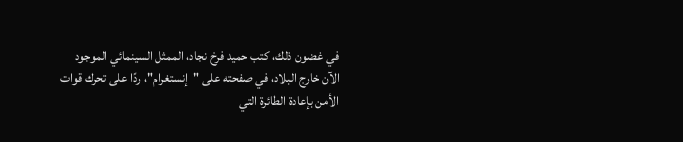في غضون ذلك، كتب حميد فرخ نجاد، الممثل السينمائي الموجود الآن خارج البلاد، في صفحته على "إنستغرام"، ردًا على تحرك قوات الأمن بإعادة الطائرة التي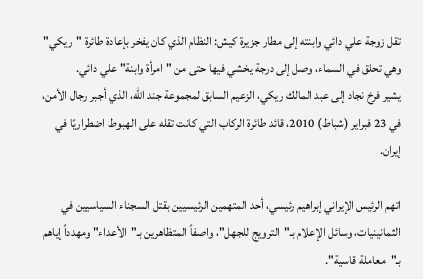تقل زوجة علي دائي وابنته إلى مطار جزيرة كيش: النظام الذي كان يفخر بإعادة طائرة "ريكي" وهي تحلق في السماء، وصل إلى درجة يخشي فيها حتى من "امرأة وابنة" علي دائي.
يشير فرخ نجاد إلى عبد المالك ريكي، الزعيم السابق لمجموعة جند الله، الذي أجبر رجال الأمن، في 23 فبراير (شباط) 2010، قائد طائرة الركاب التي كانت تقله على الهبوط اضطراريًا في إيران.

اتهم الرئيس الإيراني إبراهيم رئيسي، أحد المتهمين الرئيسيين بقتل السجناء السياسيين في الثمانينيات، وسائل الإعلام بـ"الترويج للجهل"، واصفاً المتظاهرين بـ"الأعداء" ومهدداً إياهم بـ"معاملة قاسية".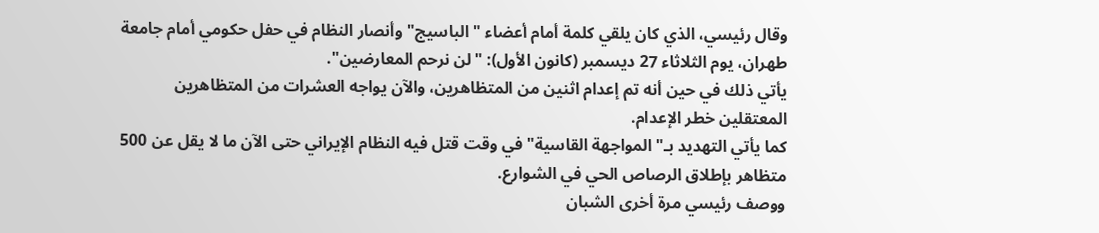وقال رئيسي، الذي كان يلقي كلمة أمام أعضاء "الباسيج" وأنصار النظام في حفل حكومي أمام جامعة طهران، يوم الثلاثاء 27 ديسمبر (كانون الأول): "لن نرحم المعارضين".
يأتي ذلك في حين أنه تم إعدام اثنين من المتظاهرين، والآن يواجه العشرات من المتظاهرين المعتقلين خطر الإعدام.
كما يأتي التهديد بـ"المواجهة القاسية" في وقت قتل فيه النظام الإيراني حتى الآن ما لا يقل عن 500 متظاهر بإطلاق الرصاص الحي في الشوارع.
ووصف رئيسي مرة أخرى الشبان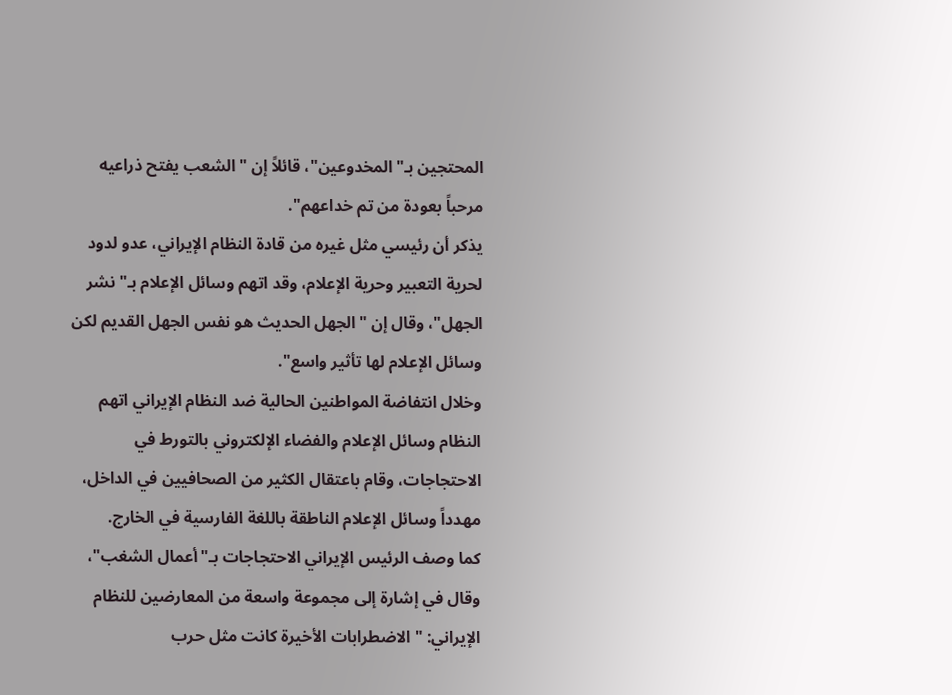المحتجين بـ"المخدوعين"، قائلاً إن "الشعب يفتح ذراعيه مرحباً بعودة من تم خداعهم".
يذكر أن رئيسي مثل غيره من قادة النظام الإيراني، عدو لدود لحرية التعبير وحرية الإعلام، وقد اتهم وسائل الإعلام بـ"نشر الجهل"، وقال إن "الجهل الحديث هو نفس الجهل القديم لكن وسائل الإعلام لها تأثير واسع".
وخلال انتفاضة المواطنين الحالية ضد النظام الإيراني اتهم النظام وسائل الإعلام والفضاء الإلكتروني بالتورط في الاحتجاجات، وقام باعتقال الكثير من الصحافيين في الداخل، مهدداً وسائل الإعلام الناطقة باللغة الفارسية في الخارج.
كما وصف الرئيس الإيراني الاحتجاجات بـ"أعمال الشغب"، وقال في إشارة إلى مجموعة واسعة من المعارضين للنظام الإيراني: "الاضطرابات الأخيرة كانت مثل حرب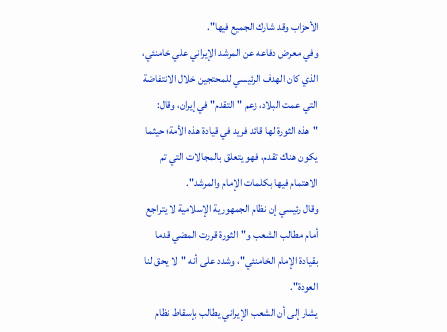الأحزاب وقد شارك الجميع فيها".
وفي معرض دفاعه عن المرشد الإيراني علي خامنئي، الذي كان الهدف الرئيسي للمحتجين خلال الانتفاضة التي عمت البلاد، زعم "التقدم" في إيران، وقال: "هذه الثورة لها قائد فريد في قيادة هذه الأمة؛ حيثما يكون هناك تقدم، فهو يتعلق بالمجالات التي تم الاهتمام فيها بكلمات الإمام والمرشد".
وقال رئيسي إن نظام الجمهورية الإسلامية لا يتراجع أمام مطالب الشعب و"الثورة قررت المضي قدما بقيادة الإمام الخامنئي"، وشدد على أنه "لا يحق لنا العودة".
يشار إلى أن الشعب الإيراني يطالب بإسقاط نظام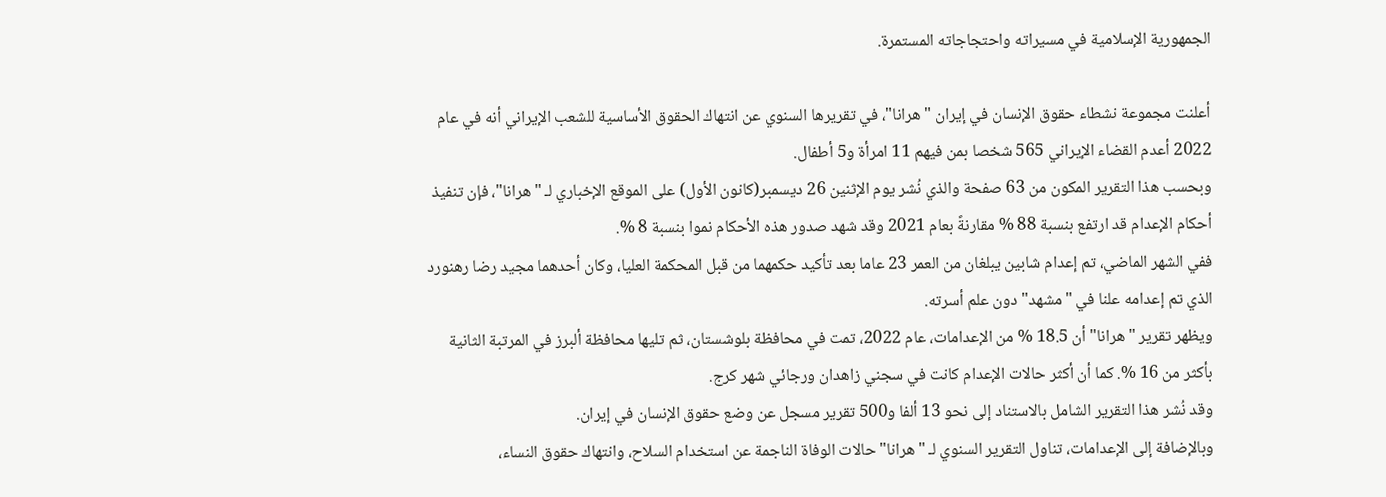الجمهورية الإسلامية في مسيراته واحتجاجاته المستمرة.

أعلنت مجموعة نشطاء حقوق الإنسان في إيران "هرانا"، في تقريرها السنوي عن انتهاك الحقوق الأساسية للشعب الإيراني أنه في عام 2022 أعدم القضاء الإيراني 565 شخصا بمن فيهم 11 امرأة و5 أطفال.
وبحسب هذا التقرير المكون من 63 صفحة والذي نُشر يوم الإثنين 26 ديسمبر(كانون الأول) على الموقع الإخباري لـ "هرانا"، فإن تنفيذ أحكام الإعدام قد ارتفع بنسبة 88 % مقارنةً بعام 2021 وقد شهد صدور هذه الأحكام نموا بنسبة 8 %.
ففي الشهر الماضي، تم إعدام شابين يبلغان من العمر 23 عاما بعد تأكيد حكمهما من قبل المحكمة العليا، وكان أحدهما مجيد رضا رهنورد الذي تم إعدامه علنا في "مشهد" دون علم أسرته.
ويظهر تقرير "هرانا" أن 18.5 % من الإعدامات، عام 2022، تمت في محافظة بلوشستان، ثم تليها محافظة ألبرز في المرتبة الثانية بأكثر من 16 %. كما أن أكثر حالات الإعدام كانت في سجني زاهدان ورجائي شهر كرج.
وقد نُشر هذا التقرير الشامل بالاستناد إلى نحو 13 ألفا و500 تقرير مسجل عن وضع حقوق الإنسان في إيران.
وبالإضافة إلى الإعدامات، تناول التقرير السنوي لـ "هرانا" حالات الوفاة الناجمة عن استخدام السلاح، وانتهاك حقوق النساء،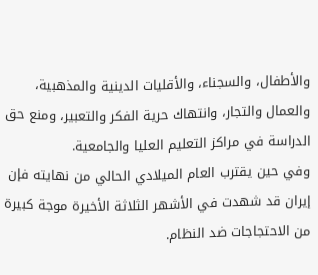والأطفال، والسجناء، والأقليات الدينية والمذهبية، والعمال والتجار، وانتهاك حرية الفكر والتعبير، ومنع حق الدراسة في مراكز التعليم العليا والجامعية.
وفي حين يقترب العام الميلادي الحالي من نهايته فإن إيران قد شهدت في الأشهر الثلاثة الأخيرة موجة كبيرة من الاحتجاجات ضد النظام.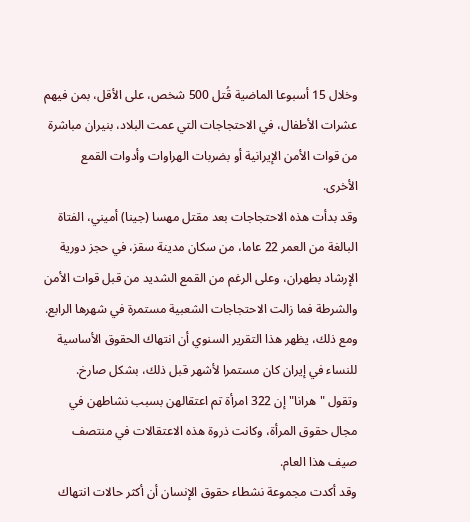وخلال 15 أسبوعا الماضية قُتل 500 شخص، على الأقل، بمن فيهم عشرات الأطفال، في الاحتجاجات التي عمت البلاد، بنيران مباشرة من قوات الأمن الإيرانية أو بضربات الهراوات وأدوات القمع الأخرى.
وقد بدأت هذه الاحتجاجات بعد مقتل مهسا (جينا) أميني، الفتاة البالغة من العمر 22 عاما، من سكان مدينة سقز، في حجز دورية الإرشاد بطهران، وعلى الرغم من القمع الشديد من قبل قوات الأمن والشرطة فما زالت الاحتجاجات الشعبية مستمرة في شهرها الرابع.
ومع ذلك، يظهر هذا التقرير السنوي أن انتهاك الحقوق الأساسية للنساء في إيران كان مستمرا لأشهر قبل ذلك، بشكل صارخ.
وتقول "هرانا" إن 322 امرأة تم اعتقالهن بسبب نشاطهن في مجال حقوق المرأة، وكانت ذروة هذه الاعتقالات في منتصف صيف هذا العام.
وقد أكدت مجموعة نشطاء حقوق الإنسان أن أكثر حالات انتهاك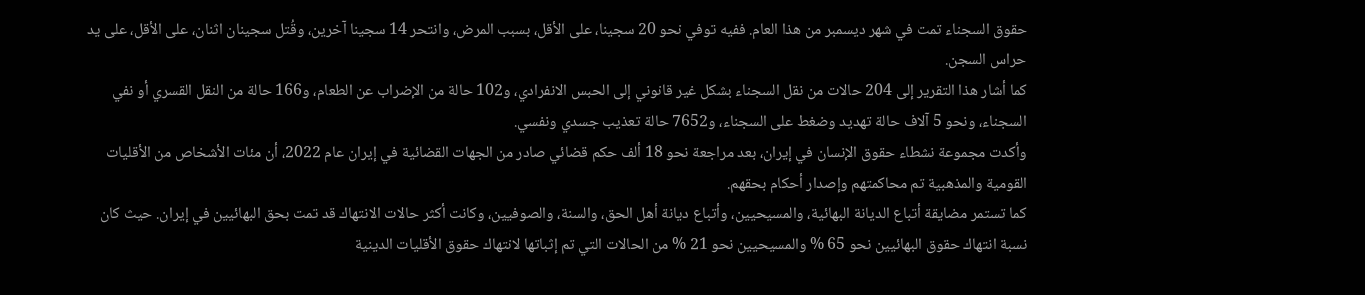حقوق السجناء تمت في شهر ديسمبر من هذا العام. ففيه توفي نحو 20 سجينا، على الأقل، بسبب المرض، وانتحر 14 سجينا آخرين، وقُتل سجينان اثنان، على الأقل، على يد حراس السجن.
كما أشار هذا التقرير إلى 204 حالات من نقل السجناء بشكل غير قانوني إلى الحبس الانفرادي، و102 حالة من الإضراب عن الطعام، و166 حالة من النقل القسري أو نفي السجناء، ونحو 5 آلاف حالة تهديد وضغط على السجناء، و7652 حالة تعذيب جسدي ونفسي.
وأكدت مجموعة نشطاء حقوق الإنسان في إيران، بعد مراجعة نحو 18 ألف حكم قضائي صادر من الجهات القضائية في إيران عام 2022، أن مئات الأشخاص من الأقليات القومية والمذهبية تم محاكمتهم وإصدار أحكام بحقهم.
كما تستمر مضايقة أتباع الديانة البهائية، والمسيحيين، وأتباع ديانة أهل الحق، والسنة، والصوفيين، وكانت أكثر حالات الانتهاك قد تمت بحق البهائيين في إيران. حيث كان نسبة انتهاك حقوق البهائيين نحو 65 % والمسيحيين نحو 21 % من الحالات التي تم إثباتها لانتهاك حقوق الأقليات الدينية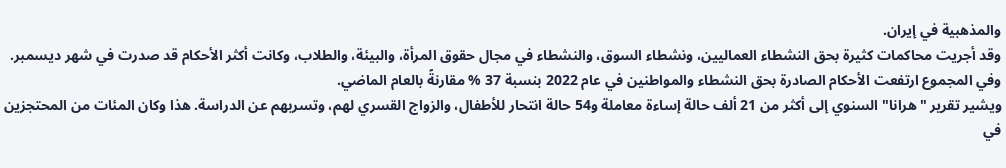والمذهبية في إيران.
وقد أجريت محاكمات كثيرة بحق النشطاء العماليين، ونشطاء السوق، والنشطاء في مجال حقوق المرأة، والبيئة، والطلاب، وكانت أكثر الأحكام قد صدرت في شهر ديسمبر. وفي المجموع ارتفعت الأحكام الصادرة بحق النشطاء والمواطنين في عام 2022 بنسبة 37 % مقارنةً بالعام الماضي.
ويشير تقرير "هرانا" السنوي إلى أكثر من 21 ألف حالة إساءة معاملة و54 حالة انتحار للأطفال، والزواج القسري لهم، وتسربهم عن الدراسة. هذا وكان المئات من المحتجزين في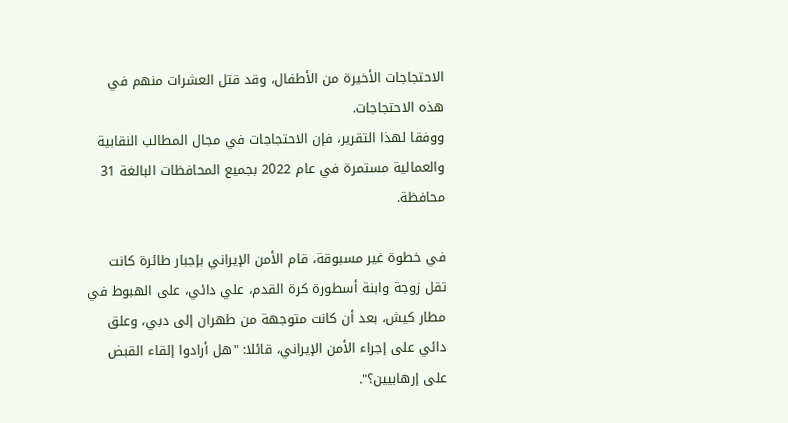الاحتجاجات الأخيرة من الأطفال، وقد قتل العشرات منهم في هذه الاحتجاجات.
ووفقا لهذا التقرير، فإن الاحتجاجات في مجال المطالب النقابية والعمالية مستمرة في عام 2022 بجميع المحافظات البالغة 31 محافظة.

في خطوة غير مسبوقة، قام الأمن الإيراني بإجبار طائرة كانت تقل زوجة وابنة أسطورة كرة القدم، علي دائي، على الهبوط في مطار كيش، بعد أن كانت متوجهة من طهران إلى دبي، وعلق دائي على إجراء الأمن الإيراني، قائلا: "هل أرادوا إلقاء القبض على إرهابيين؟".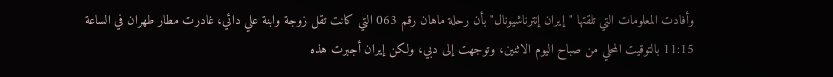وأفادت المعلومات التي تلقتها "إيران إنترناشيونال" بأن رحلة ماهان رقم 063 التي كانت تقل زوجة وابنة علي دائي، غادرت مطار طهران في الساعة 11:15 بالتوقيت المحلي من صباح اليوم الاثنين، وتوجهت إلى دبي، ولكن إيران أجبرت هذه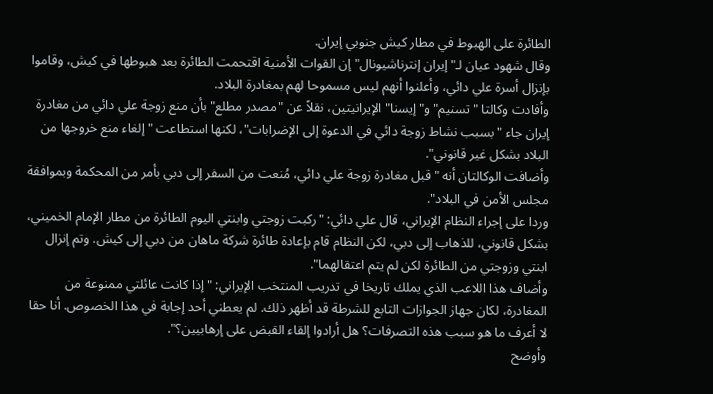الطائرة على الهبوط في مطار كيش جنوبي إيران.
وقال شهود عيان لـ"إيران إنترناشيونال" إن القوات الأمنية اقتحمت الطائرة بعد هبوطها في كيش، وقاموا بإنزال أسرة علي دائي، وأعلنوا أنهم ليس مسموحا لهم بمغادرة البلاد.
وأفادت وكالتا "تسنيم" و"إيسنا" الإيرانيتين، نقلاً عن "مصدر مطلع" بأن منع زوجة علي دائي من مغادرة إيران جاء "بسبب نشاط زوجة دائي في الدعوة إلى الإضرابات"، لكنها استطاعت "إلغاء منع خروجها من البلاد بشكل غير قانوني".
وأضافت الوكالتان أنه "قبل مغادرة زوجة علي دائي، مُنعت من السفر إلى دبي بأمر من المحكمة وبموافقة مجلس الأمن في البلاد".
وردا على إجراء النظام الإيراني، قال علي دائي: "ركبت زوجتي وابنتي اليوم الطائرة من مطار الإمام الخميني، بشكل قانوني، للذهاب إلى دبي، لكن النظام قام بإعادة طائرة شركة ماهان من دبي إلى كيش. وتم إنزال ابنتي وزوجتي من الطائرة لكن لم يتم اعتقالهما".
وأضاف هذا اللاعب الذي يملك تاريخا في تدريب المنتخب الإيراني: "إذا كانت عائلتي ممنوعة من المغادرة، لكان جهاز الجوازات التابع للشرطة قد أظهر ذلك. لم يعطني أحد إجابة في هذا الخصوص. أنا حقا لا أعرف ما هو سبب هذه التصرفات؟ هل أرادوا إلقاء القبض على إرهابيين؟".
وأوضح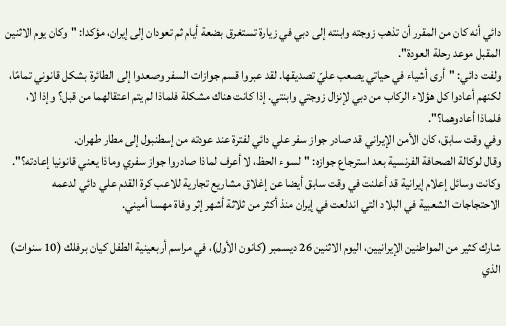دائي أنه كان من المقرر أن تذهب زوجته وابنته إلى دبي في زيارة تستغرق بضعة أيام ثم تعودان إلى إيران، مؤكدا: "وكان يوم الاثنين المقبل موعد رحلة العودة".
ولفت دائي: "أرى أشياء في حياتي يصعب عليّ تصديقها. لقد عبروا قسم جوازات السفر وصعدوا إلى الطائرة بشكل قانوني تمامًا، لكنهم أعادوا كل هؤلاء الركاب من دبي لإنزال زوجتي وابنتي. إذا كانت هناك مشكلة فلماذا لم يتم اعتقالهما من قبل؟ وإذا لا، فلماذا أعادوهما؟".
وفي وقت سابق، كان الأمن الإيراني قد صادر جواز سفر علي دائي لفترة عند عودته من إسطنبول إلى مطار طهران.
وقال لوكالة الصحافة الفرنسية بعد استرجاع جوازه: "لسوء الحظ، لا أعرف لماذا صادروا جواز سفري وماذا يعني قانونيا إعادته؟".
وكانت وسائل إعلام إيرانية قد أعلنت في وقت سابق أيضا عن إغلاق مشاريع تجارية للاعب كرة القدم علي دائي لدعمه الاحتجاجات الشعبية في البلاد التي اندلعت في إيران منذ أكثر من ثلاثة أشهر إثر وفاة مهسا أميني.

شارك كثير من المواطنين الإيرانيين، اليوم الاثنين 26 ديسمبر (كانون الأول)، في مراسم أربعينية الطفل كيان برفلك (10 سنوات) الذي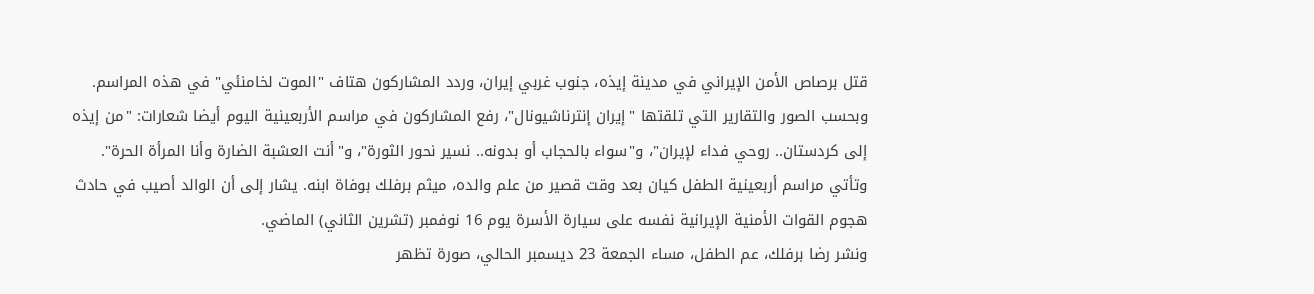قتل برصاص الأمن الإيراني في مدينة إيذه، جنوب غربي إيران، وردد المشاركون هتاف "الموت لخامنئي" في هذه المراسم.
وبحسب الصور والتقارير التي تلقتها "إيران إنترناشيونال"، رفع المشاركون في مراسم الأربعينية اليوم أيضا شعارات: "من إيذه إلى كردستان.. روحي فداء لإيران"، و"سواء بالحجاب أو بدونه.. نسير نحور الثورة"، و"أنت العشبة الضارة وأنا المرأة الحرة".
وتأتي مراسم أربعينية الطفل كيان بعد وقت قصير من علم والده، ميثم برفلك بوفاة ابنه. يشار إلى أن الوالد أصيب في حادث هجوم القوات الأمنية الإيرانية نفسه على سيارة الأسرة يوم 16 نوفمبر (تشرين الثاني) الماضي.
ونشر رضا برفلك، عم الطفل، مساء الجمعة 23 ديسمبر الحالي، صورة تظهر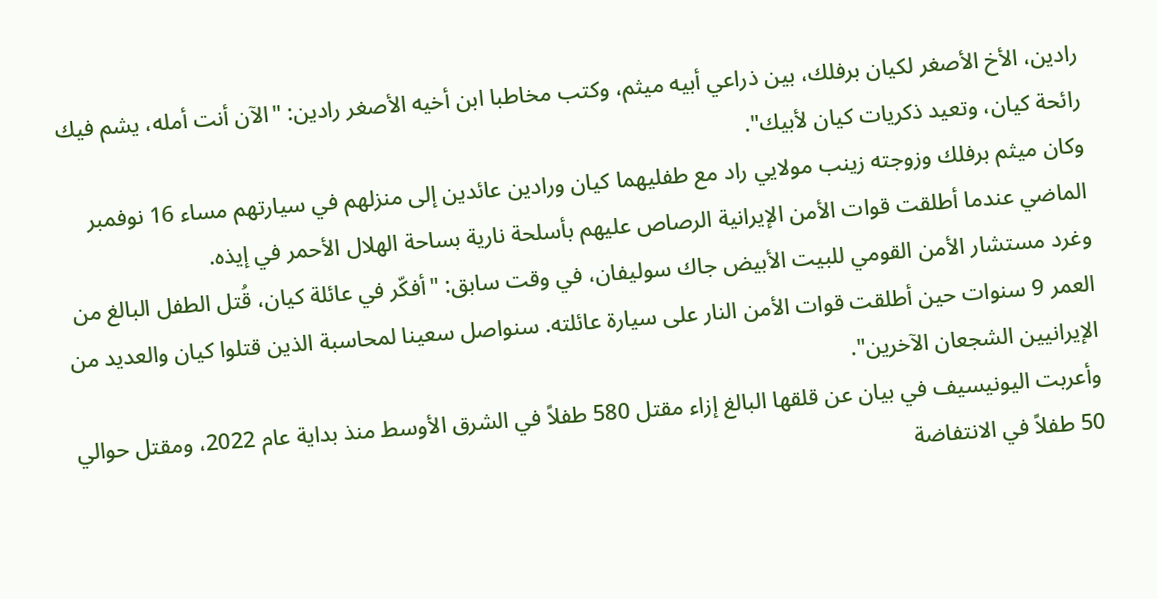رادين، الأخ الأصغر لكيان برفلك، بين ذراعي أبيه ميثم، وكتب مخاطبا ابن أخيه الأصغر رادين: "الآن أنت أمله، يشم فيك رائحة كيان، وتعيد ذكريات كيان لأبيك".
وكان ميثم برفلك وزوجته زينب مولايي راد مع طفليهما كيان ورادين عائدين إلى منزلهم في سيارتهم مساء 16 نوفمبر الماضي عندما أطلقت قوات الأمن الإيرانية الرصاص عليهم بأسلحة نارية بساحة الهلال الأحمر في إيذه.
وغرد مستشار الأمن القومي للبيت الأبيض جاك سوليفان، في وقت سابق: "أفكّر في عائلة كيان، قُتل الطفل البالغ من العمر 9 سنوات حين أطلقت قوات الأمن النار على سيارة عائلته. سنواصل سعينا لمحاسبة الذين قتلوا كيان والعديد من الإيرانيين الشجعان الآخرين".
وأعربت اليونيسيف في بيان عن قلقها البالغ إزاء مقتل 580 طفلاً في الشرق الأوسط منذ بداية عام 2022، ومقتل حوالي 50 طفلاً في الانتفاضة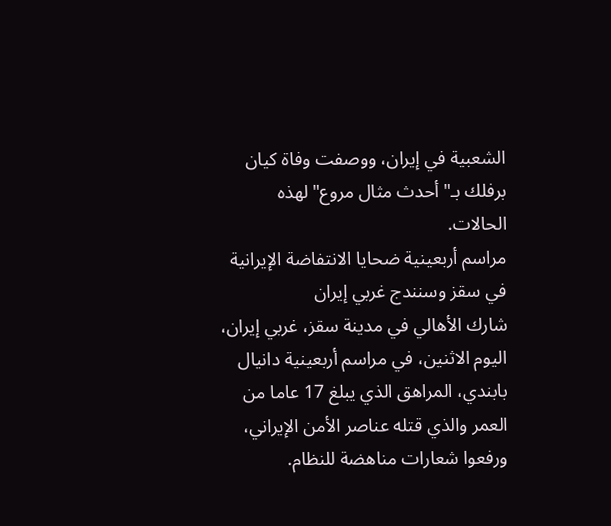الشعبية في إيران، ووصفت وفاة كيان برفلك بـ"أحدث مثال مروع" لهذه الحالات.
مراسم أربعينية ضحايا الانتفاضة الإيرانية في سقز وسنندج غربي إيران
شارك الأهالي في مدينة سقز، غربي إيران، اليوم الاثنين، في مراسم أربعينية دانيال بابندي، المراهق الذي يبلغ 17 عاما من العمر والذي قتله عناصر الأمن الإيراني، ورفعوا شعارات مناهضة للنظام.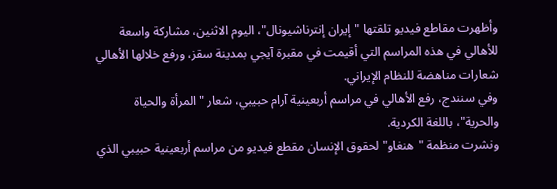وأظهرت مقاطع فيديو تلقتها "إيران إنترناشيونال"، اليوم الاثنين، مشاركة واسعة للأهالي في هذه المراسم التي أقيمت في مقبرة آيجي بمدينة سقز، ورفع خلالها الأهالي شعارات مناهضة للنظام الإيراني.
وفي سنندج، رفع الأهالي في مراسم أربعينية آرام حبيبي، شعار "المرأة والحياة والحرية"، باللغة الكردية.
ونشرت منظمة "هنغاو" لحقوق الإنسان مقطع فيديو من مراسم أربعينية حبيبي الذي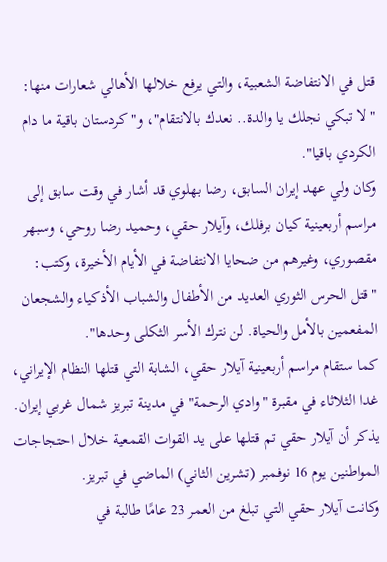قتل في الانتفاضة الشعبية، والتي يرفع خلالها الأهالي شعارات منها: "لا تبكي نجلك يا والدة.. نعدك بالانتقام"، و"كردستان باقية ما دام الكردي باقيا".
وكان ولي عهد إيران السابق، رضا بهلوي قد أشار في وقت سابق إلى مراسم أربعينية كيان برفلك، وآيلار حقي، وحميد رضا روحي، وسبهر مقصوري، وغيرهم من ضحايا الانتفاضة في الأيام الأخيرة، وكتب: "قتل الحرس الثوري العديد من الأطفال والشباب الأذكياء والشجعان المفعمين بالأمل والحياة. لن نترك الأسر الثكلى وحدها".
كما ستقام مراسم أربعينية آيلار حقي، الشابة التي قتلها النظام الإيراني، غدا الثلاثاء في مقبرة "وادي الرحمة" في مدينة تبريز شمال غربي إيران.
يذكر أن آيلار حقي تم قتلها على يد القوات القمعية خلال احتجاجات المواطنين يوم 16 نوفمبر (تشرين الثاني) الماضي في تبريز.
وكانت آيلار حقي التي تبلغ من العمر 23 عامًا طالبة في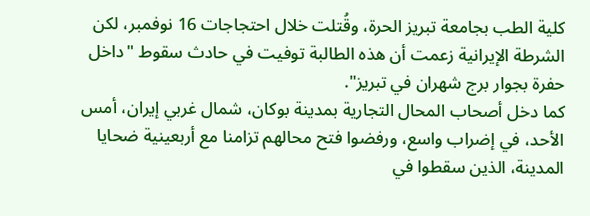كلية الطب بجامعة تبريز الحرة، وقُتلت خلال احتجاجات 16 نوفمبر، لكن الشرطة الإيرانية زعمت أن هذه الطالبة توفيت في حادث سقوط "داخل حفرة بجوار برج شهران في تبريز".
كما دخل أصحاب المحال التجارية بمدينة بوكان، شمال غربي إيران، أمس الأحد، في إضراب واسع، ورفضوا فتح محالهم تزامنا مع أربعينية ضحايا المدينة، الذين سقطوا في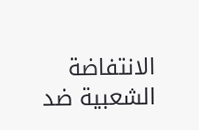الانتفاضة الشعبية ضد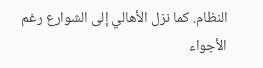النظام. كما نزل الأهالي إلى الشوارع رغم الأجواء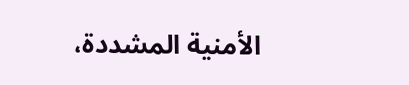الأمنية المشددة،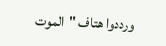ورددوا هتاف "الموت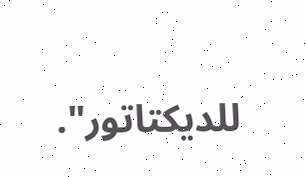للديكتاتور".